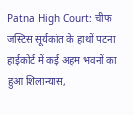Patna High Court: चीफ जस्टिस सूर्यकांत के हाथों पटना हाईकोर्ट में कई अहम भवनों का हुआ शिलान्यास,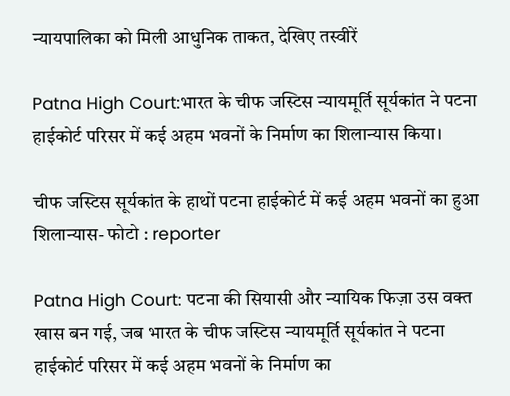न्यायपालिका को मिली आधुनिक ताकत, देखिए तस्वीरें

Patna High Court:भारत के चीफ जस्टिस न्यायमूर्ति सूर्यकांत ने पटना हाईकोर्ट परिसर में कई अहम भवनों के निर्माण का शिलान्यास किया।

चीफ जस्टिस सूर्यकांत के हाथों पटना हाईकोर्ट में कई अहम भवनों का हुआ शिलान्यास- फोटो : reporter

Patna High Court: पटना की सियासी और न्यायिक फिज़ा उस वक्त खास बन गई, जब भारत के चीफ जस्टिस न्यायमूर्ति सूर्यकांत ने पटना हाईकोर्ट परिसर में कई अहम भवनों के निर्माण का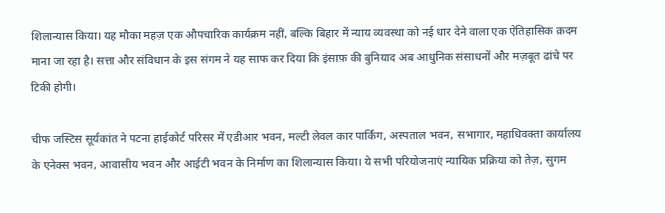शिलान्यास किया। यह मौका महज़ एक औपचारिक कार्यक्रम नहीं, बल्कि बिहार में न्याय व्यवस्था को नई धार देने वाला एक ऐतिहासिक क़दम माना जा रहा है। सत्ता और संविधान के इस संगम ने यह साफ कर दिया कि इंसाफ़ की बुनियाद अब आधुनिक संसाधनों और मज़बूत ढांचे पर टिकी होगी।

चीफ जस्टिस सूर्यकांत ने पटना हाईकोर्ट परिसर में एडीआर भवन, मल्टी लेवल कार पार्किंग, अस्पताल भवन, सभागार, महाधिवक्ता कार्यालय के एनेक्स भवन, आवासीय भवन और आईटी भवन के निर्माण का शिलान्यास किया। ये सभी परियोजनाएं न्यायिक प्रक्रिया को तेज़, सुगम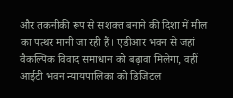और तकनीकी रूप से सशक्त बनाने की दिशा में मील का पत्थर मानी जा रही हैं। एडीआर भवन से जहां वैकल्पिक विवाद समाधान को बढ़ावा मिलेगा, वहीं आईटी भवन न्यायपालिका को डिजिटल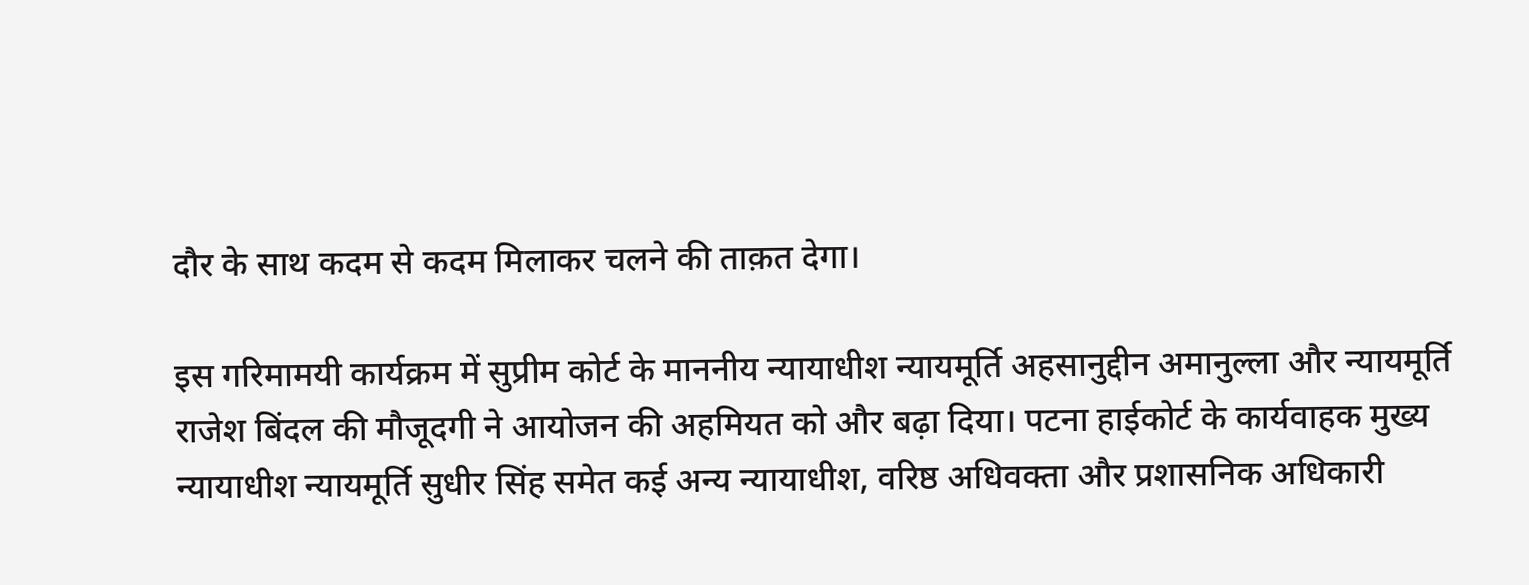दौर के साथ कदम से कदम मिलाकर चलने की ताक़त देगा।

इस गरिमामयी कार्यक्रम में सुप्रीम कोर्ट के माननीय न्यायाधीश न्यायमूर्ति अहसानुद्दीन अमानुल्ला और न्यायमूर्ति राजेश बिंदल की मौजूदगी ने आयोजन की अहमियत को और बढ़ा दिया। पटना हाईकोर्ट के कार्यवाहक मुख्य न्यायाधीश न्यायमूर्ति सुधीर सिंह समेत कई अन्य न्यायाधीश, वरिष्ठ अधिवक्ता और प्रशासनिक अधिकारी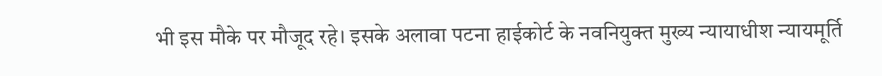भी इस मौके पर मौजूद रहे। इसके अलावा पटना हाईकोर्ट के नवनियुक्त मुख्य न्यायाधीश न्यायमूर्ति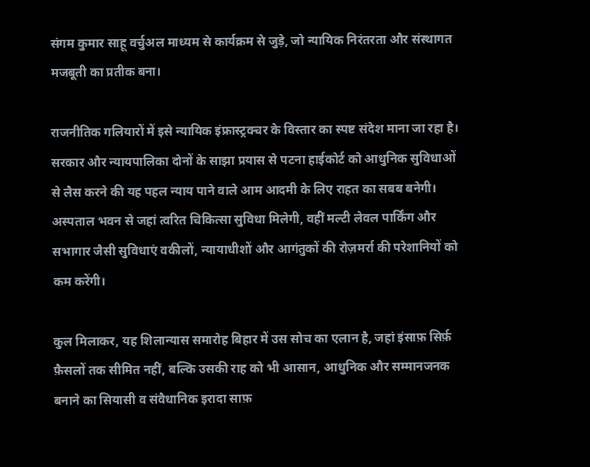संगम कुमार साहू वर्चुअल माध्यम से कार्यक्रम से जुड़े, जो न्यायिक निरंतरता और संस्थागत मजबूती का प्रतीक बना।

राजनीतिक गलियारों में इसे न्यायिक इंफ्रास्ट्रक्चर के विस्तार का स्पष्ट संदेश माना जा रहा है। सरकार और न्यायपालिका दोनों के साझा प्रयास से पटना हाईकोर्ट को आधुनिक सुविधाओं से लैस करने की यह पहल न्याय पाने वाले आम आदमी के लिए राहत का सबब बनेगी। अस्पताल भवन से जहां त्वरित चिकित्सा सुविधा मिलेगी, वहीं मल्टी लेवल पार्किंग और सभागार जैसी सुविधाएं वकीलों, न्यायाधीशों और आगंतुकों की रोज़मर्रा की परेशानियों को कम करेंगी।

कुल मिलाकर, यह शिलान्यास समारोह बिहार में उस सोच का एलान है, जहां इंसाफ़ सिर्फ़ फ़ैसलों तक सीमित नहीं, बल्कि उसकी राह को भी आसान, आधुनिक और सम्मानजनक बनाने का सियासी व संवैधानिक इरादा साफ़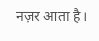नज़र आता है।